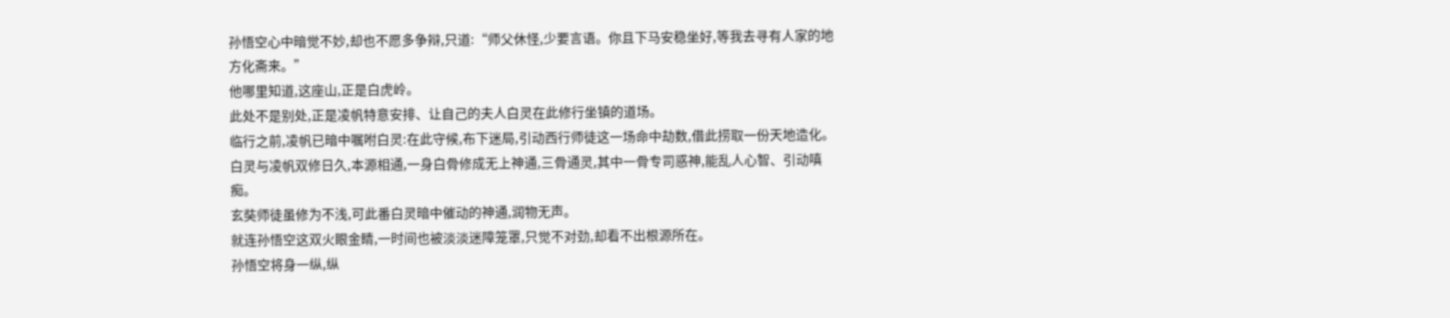孙悟空心中暗觉不妙,却也不愿多争辩,只道:“师父休怪,少要言语。你且下马安稳坐好,等我去寻有人家的地方化斋来。”
他哪里知道,这座山,正是白虎岭。
此处不是别处,正是凌帆特意安排、让自己的夫人白灵在此修行坐镇的道场。
临行之前,凌帆已暗中嘱咐白灵:在此守候,布下迷局,引动西行师徒这一场命中劫数,借此捞取一份天地造化。
白灵与凌帆双修日久,本源相通,一身白骨修成无上神通,三骨通灵,其中一骨专司惑神,能乱人心智、引动嗔痴。
玄奘师徒虽修为不浅,可此番白灵暗中催动的神通,润物无声。
就连孙悟空这双火眼金睛,一时间也被淡淡迷障笼罩,只觉不对劲,却看不出根源所在。
孙悟空将身一纵,纵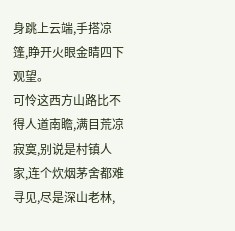身跳上云端,手搭凉篷,睁开火眼金睛四下观望。
可怜这西方山路比不得人道南瞻,满目荒凉寂寞,别说是村镇人家,连个炊烟茅舍都难寻见,尽是深山老林,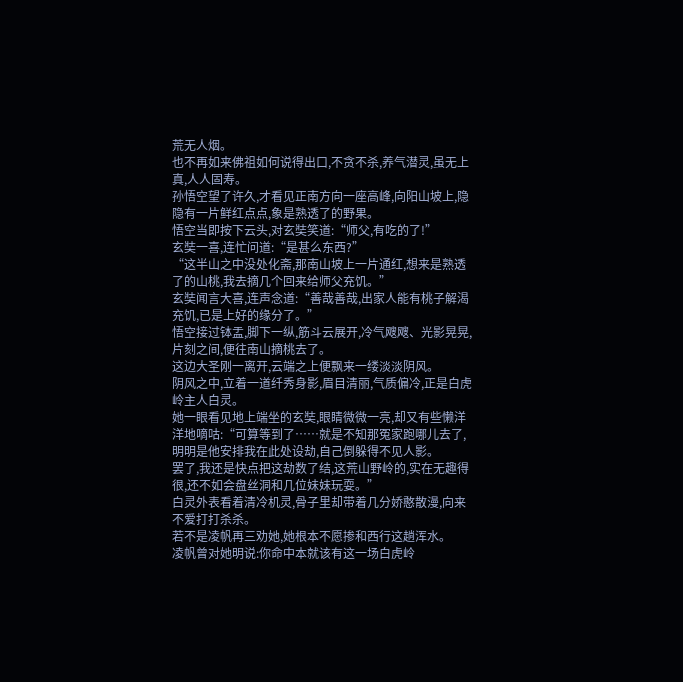荒无人烟。
也不再如来佛祖如何说得出口,不贪不杀,养气潜灵,虽无上真,人人固寿。
孙悟空望了许久,才看见正南方向一座高峰,向阳山坡上,隐隐有一片鲜红点点,象是熟透了的野果。
悟空当即按下云头,对玄奘笑道:“师父,有吃的了!”
玄奘一喜,连忙问道:“是甚么东西?”
“这半山之中没处化斋,那南山坡上一片通红,想来是熟透了的山桃,我去摘几个回来给师父充饥。”
玄奘闻言大喜,连声念道:“善哉善哉,出家人能有桃子解渴充饥,已是上好的缘分了。”
悟空接过钵盂,脚下一纵,筋斗云展开,冷气飕飕、光影晃晃,片刻之间,便往南山摘桃去了。
这边大圣刚一离开,云端之上便飘来一缕淡淡阴风。
阴风之中,立着一道纤秀身影,眉目清丽,气质偏冷,正是白虎岭主人白灵。
她一眼看见地上端坐的玄奘,眼睛微微一亮,却又有些懒洋洋地嘀咕:“可算等到了……就是不知那冤家跑哪儿去了,明明是他安排我在此处设劫,自己倒躲得不见人影。
罢了,我还是快点把这劫数了结,这荒山野岭的,实在无趣得很,还不如会盘丝洞和几位妹妹玩耍。”
白灵外表看着清冷机灵,骨子里却带着几分娇憨散漫,向来不爱打打杀杀。
若不是凌帆再三劝她,她根本不愿掺和西行这趟浑水。
凌帆曾对她明说:你命中本就该有这一场白虎岭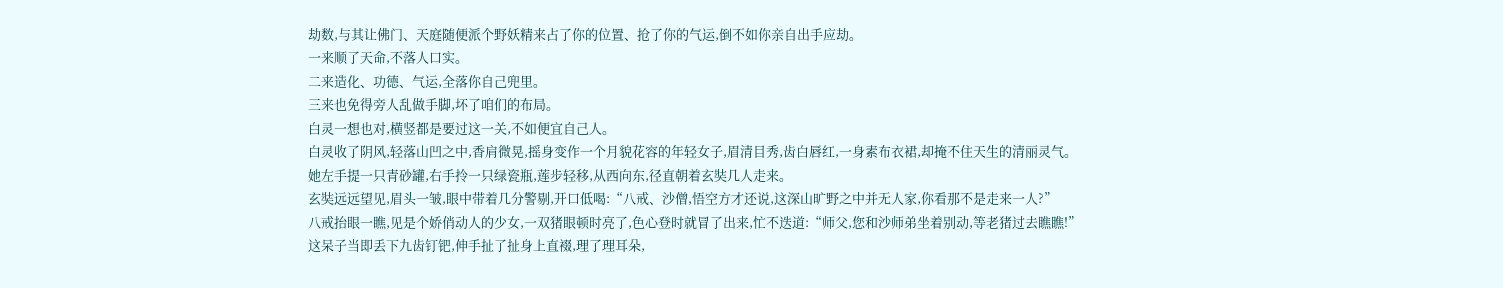劫数,与其让佛门、天庭随便派个野妖精来占了你的位置、抢了你的气运,倒不如你亲自出手应劫。
一来顺了天命,不落人口实。
二来造化、功德、气运,全落你自己兜里。
三来也免得旁人乱做手脚,坏了咱们的布局。
白灵一想也对,横竖都是要过这一关,不如便宜自己人。
白灵收了阴风,轻落山凹之中,香肩微晃,摇身变作一个月貌花容的年轻女子,眉清目秀,齿白唇红,一身素布衣裙,却掩不住天生的清丽灵气。
她左手提一只青砂罐,右手拎一只绿瓷瓶,莲步轻移,从西向东,径直朝着玄奘几人走来。
玄奘远远望见,眉头一皱,眼中带着几分警剔,开口低喝:“八戒、沙僧,悟空方才还说,这深山旷野之中并无人家,你看那不是走来一人?”
八戒抬眼一瞧,见是个娇俏动人的少女,一双猪眼顿时亮了,色心登时就冒了出来,忙不迭道:“师父,您和沙师弟坐着别动,等老猪过去瞧瞧!”
这呆子当即丢下九齿钉钯,伸手扯了扯身上直裰,理了理耳朵,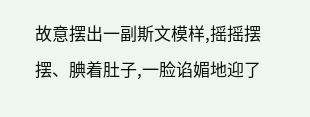故意摆出一副斯文模样,摇摇摆摆、腆着肚子,一脸谄媚地迎了